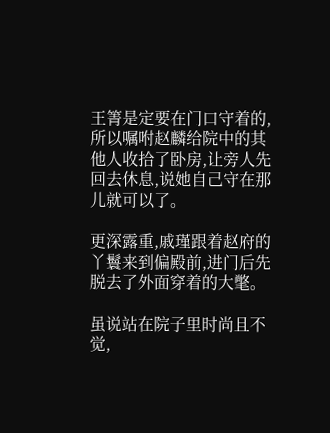王箐是定要在门口守着的,所以嘱咐赵麟给院中的其他人收拾了卧房,让旁人先回去休息,说她自己守在那儿就可以了。

更深露重,戚瑾跟着赵府的丫鬟来到偏殿前,进门后先脱去了外面穿着的大氅。

虽说站在院子里时尚且不觉,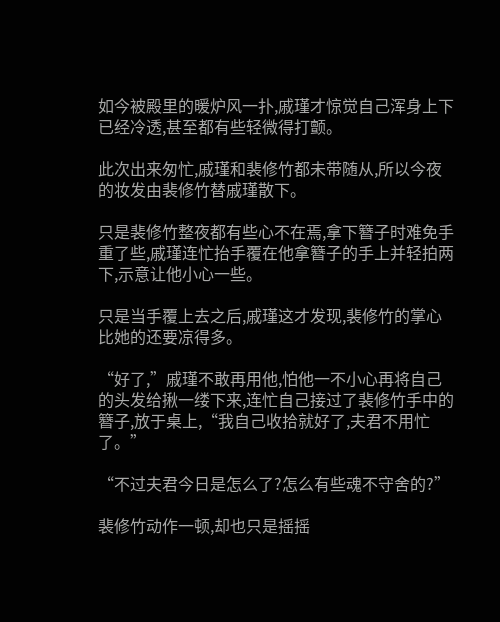如今被殿里的暖炉风一扑,戚瑾才惊觉自己浑身上下已经冷透,甚至都有些轻微得打颤。

此次出来匆忙,戚瑾和裴修竹都未带随从,所以今夜的妆发由裴修竹替戚瑾散下。

只是裴修竹整夜都有些心不在焉,拿下簪子时难免手重了些,戚瑾连忙抬手覆在他拿簪子的手上并轻拍两下,示意让他小心一些。

只是当手覆上去之后,戚瑾这才发现,裴修竹的掌心比她的还要凉得多。

“好了,”戚瑾不敢再用他,怕他一不小心再将自己的头发给揪一缕下来,连忙自己接过了裴修竹手中的簪子,放于桌上,“我自己收拾就好了,夫君不用忙了。”

“不过夫君今日是怎么了?怎么有些魂不守舍的?”

裴修竹动作一顿,却也只是摇摇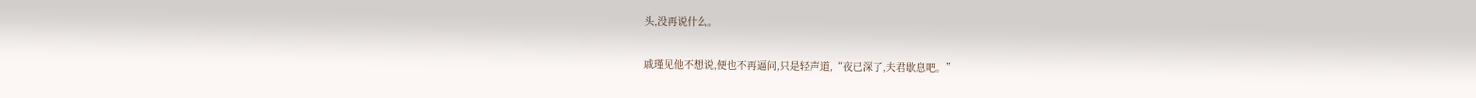头,没再说什么。

戚瑾见他不想说,便也不再逼问,只是轻声道,“夜已深了,夫君歇息吧。”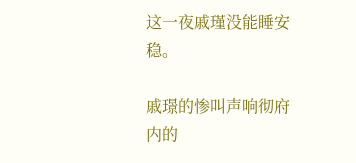这一夜戚瑾没能睡安稳。

戚璟的惨叫声响彻府内的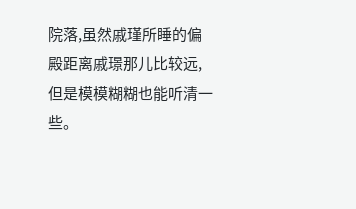院落,虽然戚瑾所睡的偏殿距离戚璟那儿比较远,但是模模糊糊也能听清一些。